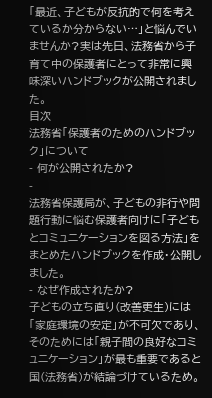「最近、子どもが反抗的で何を考えているか分からない…」と悩んでいませんか?実は先日、法務省から子育て中の保護者にとって非常に興味深いハンドブックが公開されました。
目次
法務省「保護者のためのハンドブック」について
- 何が公開されたか?
-
法務省保護局が、子どもの非行や問題行動に悩む保護者向けに「子どもとコミュニケーションを図る方法」をまとめたハンドブックを作成・公開しました。
- なぜ作成されたか?
子どもの立ち直り(改善更生)には「家庭環境の安定」が不可欠であり、そのためには「親子間の良好なコミュニケーション」が最も重要であると国(法務省)が結論づけているため。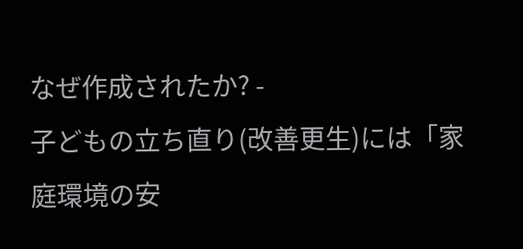なぜ作成されたか? -
子どもの立ち直り(改善更生)には「家庭環境の安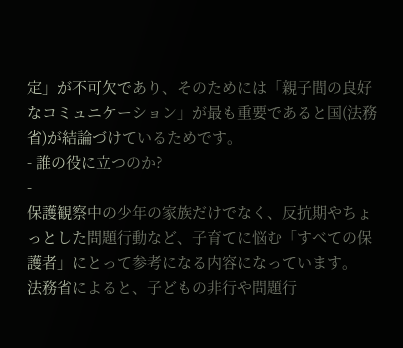定」が不可欠であり、そのためには「親子間の良好なコミュニケーション」が最も重要であると国(法務省)が結論づけているためです。
- 誰の役に立つのか?
-
保護観察中の少年の家族だけでなく、反抗期やちょっとした問題行動など、子育てに悩む「すべての保護者」にとって参考になる内容になっています。
法務省によると、子どもの非行や問題行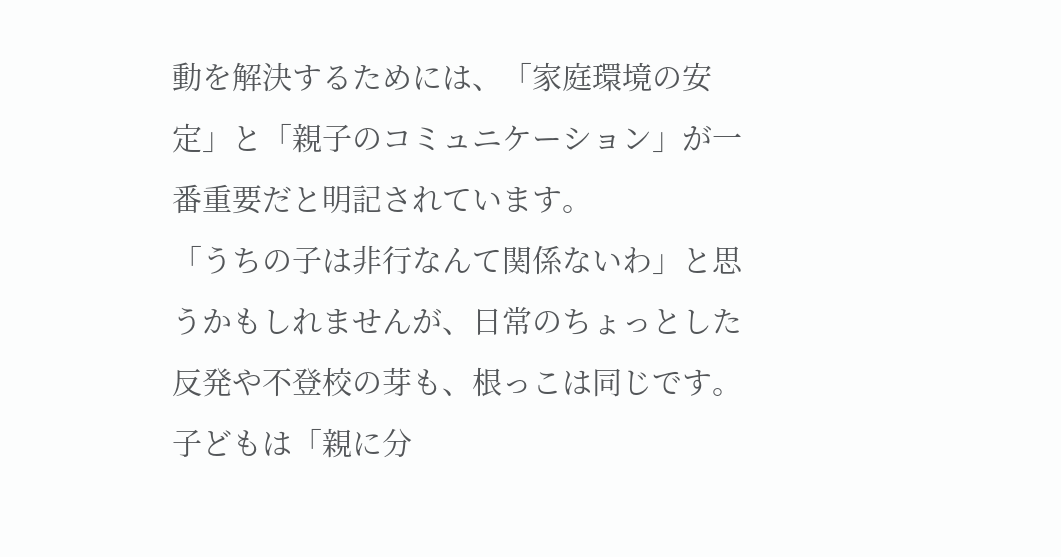動を解決するためには、「家庭環境の安定」と「親子のコミュニケーション」が一番重要だと明記されています。
「うちの子は非行なんて関係ないわ」と思うかもしれませんが、日常のちょっとした反発や不登校の芽も、根っこは同じです。子どもは「親に分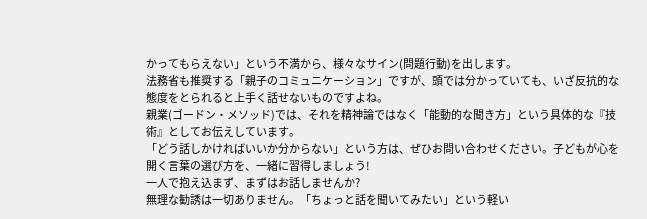かってもらえない」という不満から、様々なサイン(問題行動)を出します。
法務省も推奨する「親子のコミュニケーション」ですが、頭では分かっていても、いざ反抗的な態度をとられると上手く話せないものですよね。
親業(ゴードン・メソッド)では、それを精神論ではなく「能動的な聞き方」という具体的な『技術』としてお伝えしています。
「どう話しかければいいか分からない」という方は、ぜひお問い合わせください。子どもが心を開く言葉の選び方を、一緒に習得しましょう!
一人で抱え込まず、まずはお話しませんか?
無理な勧誘は一切ありません。「ちょっと話を聞いてみたい」という軽い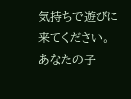気持ちで遊びに来てください。 あなたの子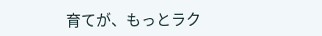育てが、もっとラク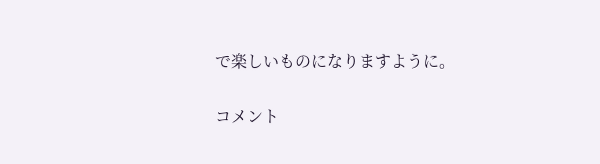で楽しいものになりますように。

コメント